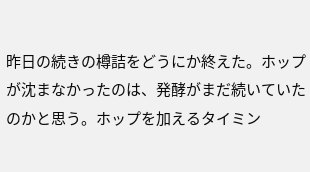昨日の続きの樽詰をどうにか終えた。ホップが沈まなかったのは、発酵がまだ続いていたのかと思う。ホップを加えるタイミン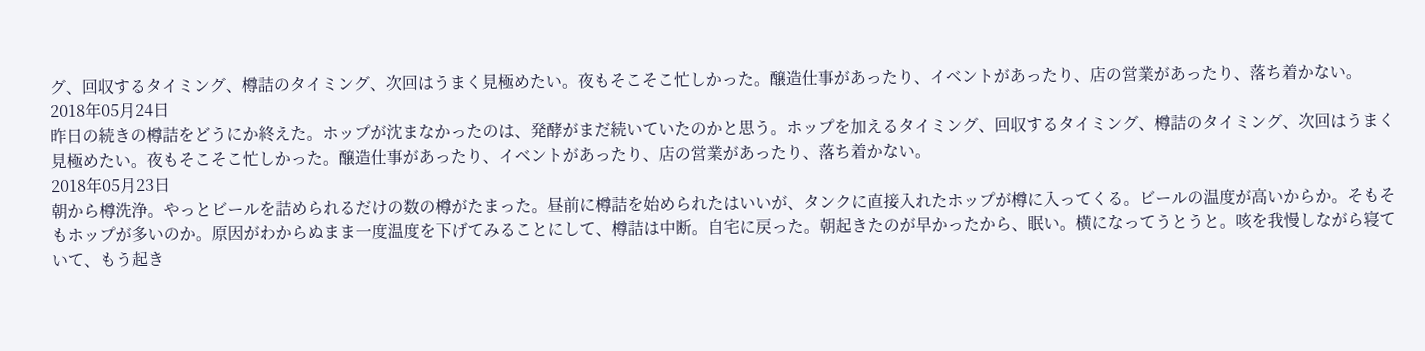グ、回収するタイミング、樽詰のタイミング、次回はうまく見極めたい。夜もそこそこ忙しかった。醸造仕事があったり、イベントがあったり、店の営業があったり、落ち着かない。
2018年05月24日
昨日の続きの樽詰をどうにか終えた。ホップが沈まなかったのは、発酵がまだ続いていたのかと思う。ホップを加えるタイミング、回収するタイミング、樽詰のタイミング、次回はうまく見極めたい。夜もそこそこ忙しかった。醸造仕事があったり、イベントがあったり、店の営業があったり、落ち着かない。
2018年05月23日
朝から樽洗浄。やっとビールを詰められるだけの数の樽がたまった。昼前に樽詰を始められたはいいが、タンクに直接入れたホップが樽に入ってくる。ビールの温度が高いからか。そもそもホップが多いのか。原因がわからぬまま一度温度を下げてみることにして、樽詰は中断。自宅に戻った。朝起きたのが早かったから、眠い。横になってうとうと。咳を我慢しながら寝ていて、もう起き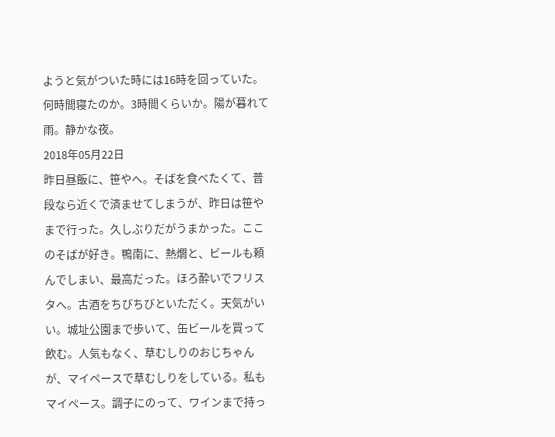ようと気がついた時には16時を回っていた。何時間寝たのか。3時間くらいか。陽が暮れて雨。静かな夜。
2018年05月22日
昨日昼飯に、笹やへ。そばを食べたくて、普段なら近くで済ませてしまうが、昨日は笹やまで行った。久しぶりだがうまかった。ここのそばが好き。鴨南に、熱燗と、ビールも頼んでしまい、最高だった。ほろ酔いでフリスタへ。古酒をちびちびといただく。天気がいい。城址公園まで歩いて、缶ビールを買って飲む。人気もなく、草むしりのおじちゃんが、マイペースで草むしりをしている。私もマイペース。調子にのって、ワインまで持っ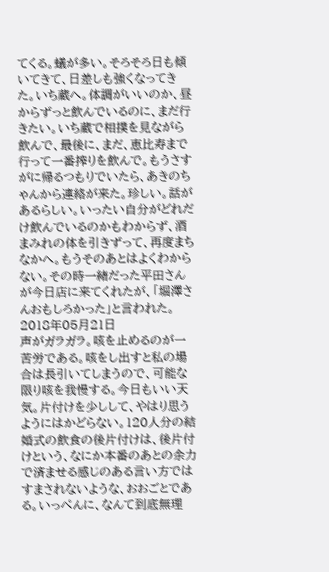てくる。蟻が多い。そろそろ日も傾いてきて、日差しも強くなってきた。いち蔵へ。体調がいいのか、昼からずっと飲んでいるのに、まだ行きたい。いち蔵で相撲を見ながら飲んで、最後に、まだ、恵比寿まで行って一番搾りを飲んで。もうさすがに帰るつもりでいたら、あきのちゃんから連絡が来た。珍しい。話があるらしい。いったい自分がどれだけ飲んでいるのかもわからず、酒まみれの体を引きずって、再度まちなかへ。もうそのあとはよくわからない。その時一緒だった平田さんが今日店に来てくれたが、「堀澤さんおもしろかった」と言われた。
2018年05月21日
声がガラガラ。咳を止めるのが一苦労である。咳をし出すと私の場合は長引いてしまうので、可能な限り咳を我慢する。今日もいい天気。片付けを少しして、やはり思うようにはかどらない。120人分の結婚式の飲食の後片付けは、後片付けという、なにか本番のあとの余力で済ませる感じのある言い方ではすまされないような、おおごとである。いっぺんに、なんて到底無理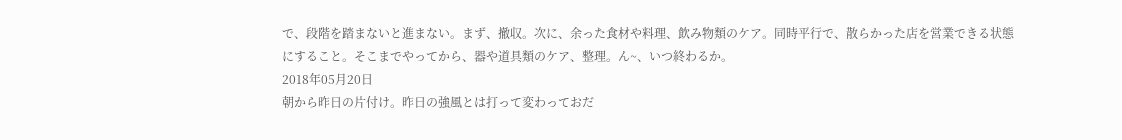で、段階を踏まないと進まない。まず、撤収。次に、余った食材や料理、飲み物類のケア。同時平行で、散らかった店を営業できる状態にすること。そこまでやってから、器や道具類のケア、整理。ん~、いつ終わるか。
2018年05月20日
朝から昨日の片付け。昨日の強風とは打って変わっておだ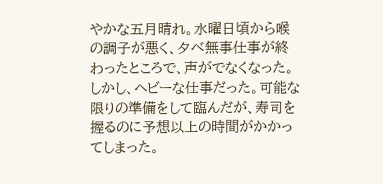やかな五月晴れ。水曜日頃から喉の調子が悪く、夕べ無事仕事が終わったところで、声がでなくなった。しかし、ヘビーな仕事だった。可能な限りの準備をして臨んだが、寿司を握るのに予想以上の時間がかかってしまった。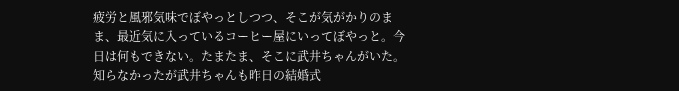疲労と風邪気味でぼやっとしつつ、そこが気がかりのまま、最近気に入っているコーヒー屋にいってぼやっと。今日は何もできない。たまたま、そこに武井ちゃんがいた。知らなかったが武井ちゃんも昨日の結婚式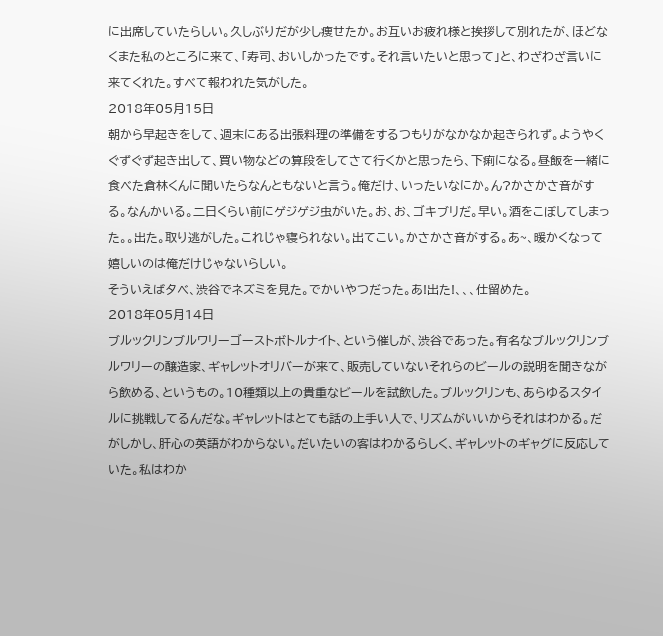に出席していたらしい。久しぶりだが少し痩せたか。お互いお疲れ様と挨拶して別れたが、ほどなくまた私のところに来て、「寿司、おいしかったです。それ言いたいと思って」と、わざわざ言いに来てくれた。すべて報われた気がした。
2018年05月15日
朝から早起きをして、週末にある出張料理の準備をするつもりがなかなか起きられず。ようやくぐずぐず起き出して、買い物などの算段をしてさて行くかと思ったら、下痢になる。昼飯を一緒に食べた倉林くんに聞いたらなんともないと言う。俺だけ、いったいなにか。ん?かさかさ音がする。なんかいる。二日くらい前にゲジゲジ虫がいた。お、お、ゴキブリだ。早い。酒をこぼしてしまった。。出た。取り逃がした。これじゃ寝られない。出てこい。かさかさ音がする。あ~、暖かくなって嬉しいのは俺だけじゃないらしい。
そういえば夕べ、渋谷でネズミを見た。でかいやつだった。あ!出た!、、、仕留めた。
2018年05月14日
ブルックリンブルワリーゴーストボトルナイト、という催しが、渋谷であった。有名なブルックリンブルワリーの醸造家、ギャレットオリバーが来て、販売していないそれらのビールの説明を聞きながら飲める、というもの。10種類以上の貴重なビールを試飲した。ブルックリンも、あらゆるスタイルに挑戦してるんだな。ギャレットはとても話の上手い人で、リズムがいいからそれはわかる。だがしかし、肝心の英語がわからない。だいたいの客はわかるらしく、ギャレットのギャグに反応していた。私はわか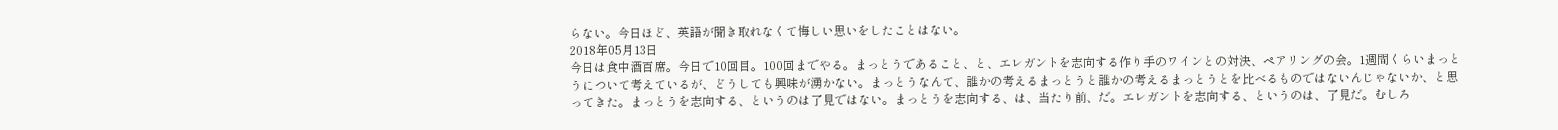らない。今日ほど、英語が聞き取れなくて悔しい思いをしたことはない。
2018年05月13日
今日は食中酒百席。今日で10回目。100回までやる。まっとうであること、と、エレガントを志向する作り手のワインとの対決、ペアリングの会。1週間くらいまっとうについて考えているが、どうしても興味が湧かない。まっとうなんて、誰かの考えるまっとうと誰かの考えるまっとうとを比べるものではないんじゃないか、と思ってきた。まっとうを志向する、というのは了見ではない。まっとうを志向する、は、当たり前、だ。エレガントを志向する、というのは、了見だ。むしろ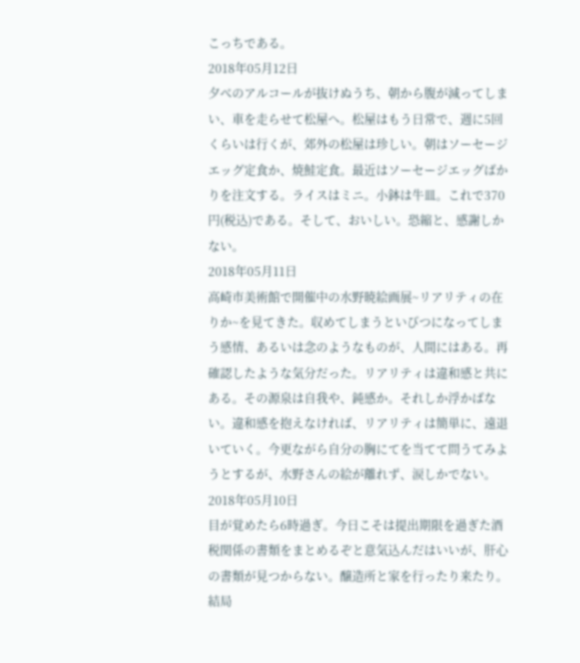こっちである。
2018年05月12日
夕べのアルコールが抜けぬうち、朝から腹が減ってしまい、車を走らせて松屋へ。松屋はもう日常で、週に5回くらいは行くが、郊外の松屋は珍しい。朝はソーセージエッグ定食か、焼鮭定食。最近はソーセージエッグばかりを注文する。ライスはミニ。小鉢は牛皿。これで370円(税込)である。そして、おいしい。恐縮と、感謝しかない。
2018年05月11日
高崎市美術館で開催中の水野暁絵画展~リアリティの在りか~を見てきた。収めてしまうといびつになってしまう感情、あるいは念のようなものが、人間にはある。再確認したような気分だった。リアリティは違和感と共にある。その源泉は自我や、鈍感か。それしか浮かばない。違和感を抱えなければ、リアリティは簡単に、遠退いていく。今更ながら自分の胸にてを当てて問うてみようとするが、水野さんの絵が離れず、涙しかでない。
2018年05月10日
目が覚めたら6時過ぎ。今日こそは提出期限を過ぎた酒税関係の書類をまとめるぞと意気込んだはいいが、肝心の書類が見つからない。醸造所と家を行ったり来たり。結局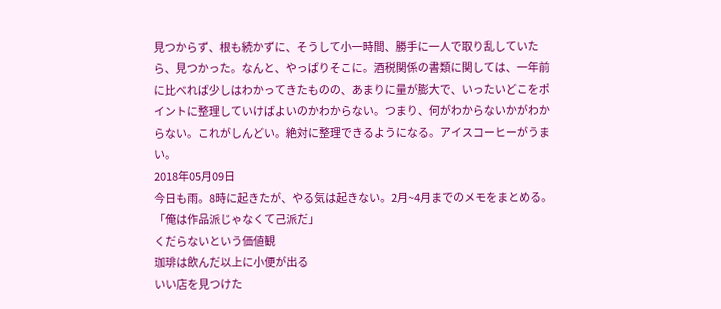見つからず、根も続かずに、そうして小一時間、勝手に一人で取り乱していたら、見つかった。なんと、やっぱりそこに。酒税関係の書類に関しては、一年前に比べれば少しはわかってきたものの、あまりに量が膨大で、いったいどこをポイントに整理していけばよいのかわからない。つまり、何がわからないかがわからない。これがしんどい。絶対に整理できるようになる。アイスコーヒーがうまい。
2018年05月09日
今日も雨。8時に起きたが、やる気は起きない。2月~4月までのメモをまとめる。
「俺は作品派じゃなくて己派だ」
くだらないという価値観
珈琲は飲んだ以上に小便が出る
いい店を見つけた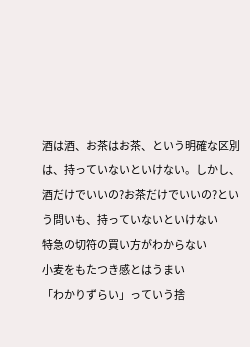酒は酒、お茶はお茶、という明確な区別は、持っていないといけない。しかし、酒だけでいいの?お茶だけでいいの?という問いも、持っていないといけない
特急の切符の買い方がわからない
小麦をもたつき感とはうまい
「わかりずらい」っていう捨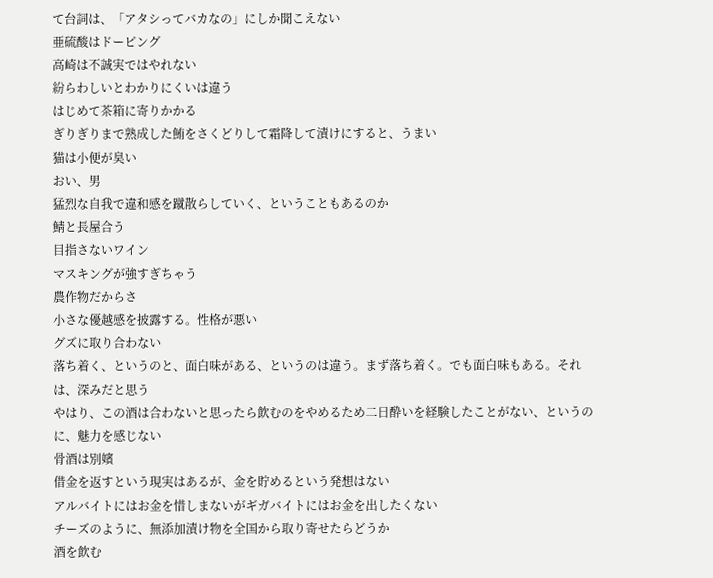て台詞は、「アタシってバカなの」にしか聞こえない
亜硫酸はドーピング
高崎は不誠実ではやれない
紛らわしいとわかりにくいは違う
はじめて茶箱に寄りかかる
ぎりぎりまで熟成した鮪をさくどりして霜降して漬けにすると、うまい
猫は小便が臭い
おい、男
猛烈な自我で違和感を蹴散らしていく、ということもあるのか
鯖と長屋合う
目指さないワイン
マスキングが強すぎちゃう
農作物だからさ
小さな優越感を披露する。性格が悪い
グズに取り合わない
落ち着く、というのと、面白味がある、というのは違う。まず落ち着く。でも面白味もある。それは、深みだと思う
やはり、この酒は合わないと思ったら飲むのをやめるため二日酔いを経験したことがない、というのに、魅力を感じない
骨酒は別嬪
借金を返すという現実はあるが、金を貯めるという発想はない
アルバイトにはお金を惜しまないがギガバイトにはお金を出したくない
チーズのように、無添加漬け物を全国から取り寄せたらどうか
酒を飲む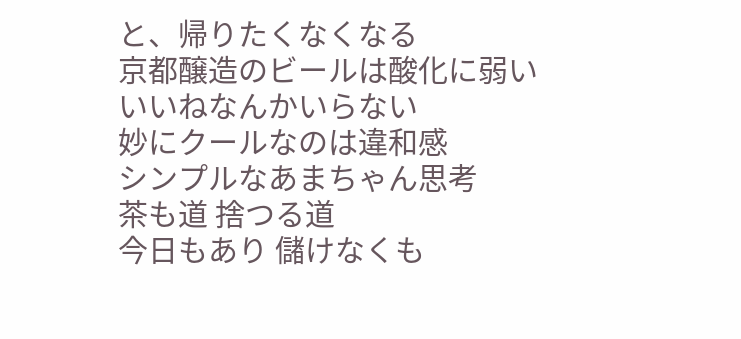と、帰りたくなくなる
京都醸造のビールは酸化に弱い
いいねなんかいらない
妙にクールなのは違和感
シンプルなあまちゃん思考
茶も道 捨つる道
今日もあり 儲けなくも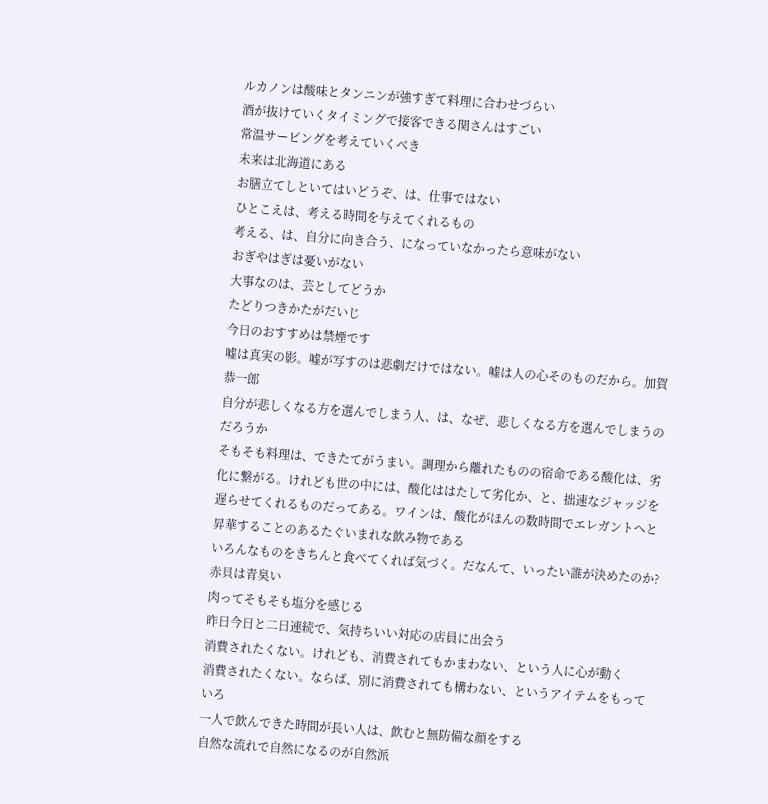ルカノンは酸味とタンニンが強すぎて料理に合わせづらい
酒が抜けていくタイミングで接客できる関さんはすごい
常温サービングを考えていくべき
未来は北海道にある
お膳立てしといてはいどうぞ、は、仕事ではない
ひとこえは、考える時間を与えてくれるもの
考える、は、自分に向き合う、になっていなかったら意味がない
おぎやはぎは憂いがない
大事なのは、芸としてどうか
たどりつきかたがだいじ
今日のおすすめは禁煙です
嘘は真実の影。嘘が写すのは悲劇だけではない。嘘は人の心そのものだから。加賀恭一郎
自分が悲しくなる方を選んでしまう人、は、なぜ、悲しくなる方を選んでしまうのだろうか
そもそも料理は、できたてがうまい。調理から離れたものの宿命である酸化は、劣化に繋がる。けれども世の中には、酸化ははたして劣化か、と、拙速なジャッジを遅らせてくれるものだってある。ワインは、酸化がほんの数時間でエレガントへと昇華することのあるたぐいまれな飲み物である
いろんなものをきちんと食べてくれば気づく。だなんて、いったい誰が決めたのか?
赤貝は青臭い
肉ってそもそも塩分を感じる
昨日今日と二日連続で、気持ちいい対応の店員に出会う
消費されたくない。けれども、消費されてもかまわない、という人に心が動く
消費されたくない。ならば、別に消費されても構わない、というアイテムをもっていろ
一人で飲んできた時間が長い人は、飲むと無防備な顔をする
自然な流れで自然になるのが自然派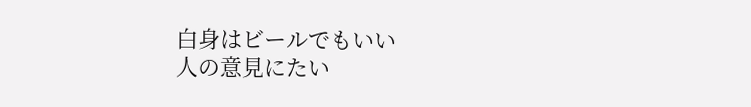白身はビールでもいい
人の意見にたい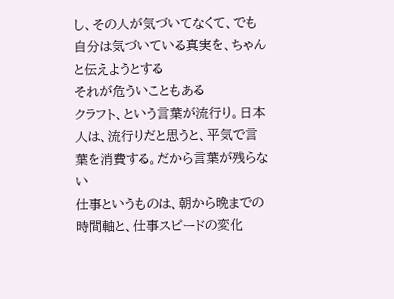し、その人が気づいてなくて、でも自分は気づいている真実を、ちゃんと伝えようとする
それが危ういこともある
クラフト、という言葉が流行り。日本人は、流行りだと思うと、平気で言葉を消費する。だから言葉が残らない
仕事というものは、朝から晩までの時間軸と、仕事スピードの変化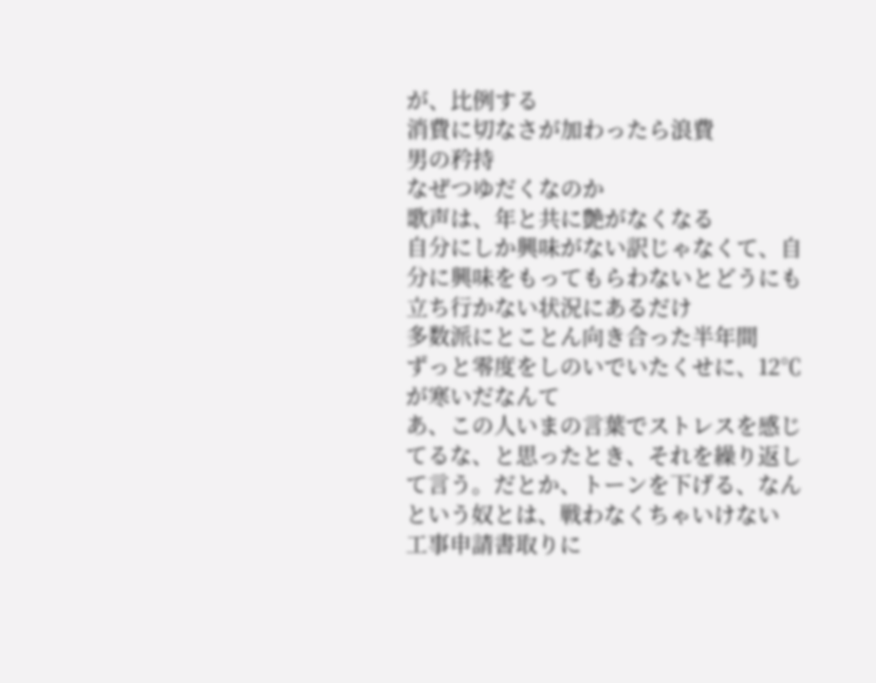が、比例する
消費に切なさが加わったら浪費
男の矜持
なぜつゆだくなのか
歌声は、年と共に艶がなくなる
自分にしか興味がない訳じゃなくて、自分に興味をもってもらわないとどうにも立ち行かない状況にあるだけ
多数派にとことん向き合った半年間
ずっと零度をしのいでいたくせに、12℃が寒いだなんて
あ、この人いまの言葉でストレスを感じてるな、と思ったとき、それを繰り返して言う。だとか、トーンを下げる、なんという奴とは、戦わなくちゃいけない
工事申請書取りに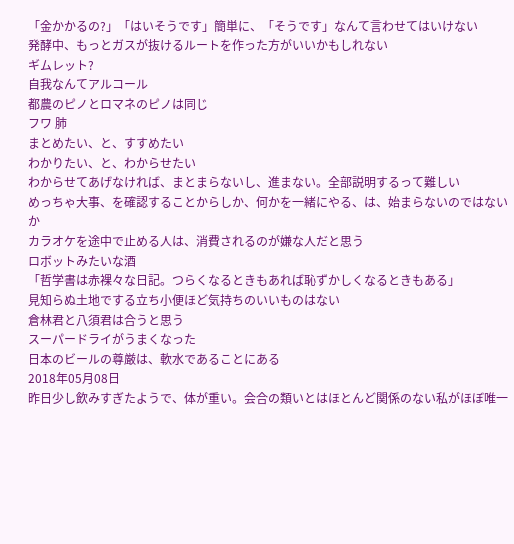「金かかるの?」「はいそうです」簡単に、「そうです」なんて言わせてはいけない
発酵中、もっとガスが抜けるルートを作った方がいいかもしれない
ギムレット?
自我なんてアルコール
都農のピノとロマネのピノは同じ
フワ 肺
まとめたい、と、すすめたい
わかりたい、と、わからせたい
わからせてあげなければ、まとまらないし、進まない。全部説明するって難しい
めっちゃ大事、を確認することからしか、何かを一緒にやる、は、始まらないのではないか
カラオケを途中で止める人は、消費されるのが嫌な人だと思う
ロボットみたいな酒
「哲学書は赤裸々な日記。つらくなるときもあれば恥ずかしくなるときもある」
見知らぬ土地でする立ち小便ほど気持ちのいいものはない
倉林君と八須君は合うと思う
スーパードライがうまくなった
日本のビールの尊厳は、軟水であることにある
2018年05月08日
昨日少し飲みすぎたようで、体が重い。会合の類いとはほとんど関係のない私がほぼ唯一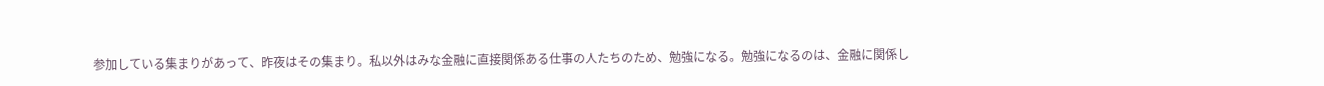参加している集まりがあって、昨夜はその集まり。私以外はみな金融に直接関係ある仕事の人たちのため、勉強になる。勉強になるのは、金融に関係し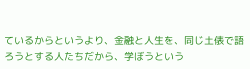ているからというより、金融と人生を、同じ土俵で語ろうとする人たちだから、学ぼうという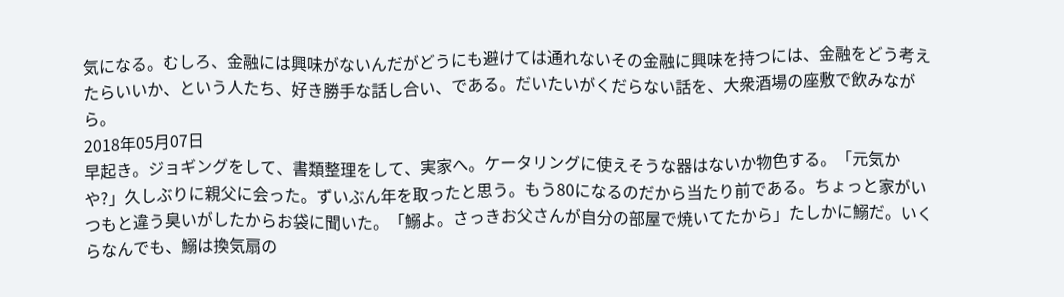気になる。むしろ、金融には興味がないんだがどうにも避けては通れないその金融に興味を持つには、金融をどう考えたらいいか、という人たち、好き勝手な話し合い、である。だいたいがくだらない話を、大衆酒場の座敷で飲みながら。
2018年05月07日
早起き。ジョギングをして、書類整理をして、実家へ。ケータリングに使えそうな器はないか物色する。「元気かや?」久しぶりに親父に会った。ずいぶん年を取ったと思う。もう80になるのだから当たり前である。ちょっと家がいつもと違う臭いがしたからお袋に聞いた。「鰯よ。さっきお父さんが自分の部屋で焼いてたから」たしかに鰯だ。いくらなんでも、鰯は換気扇の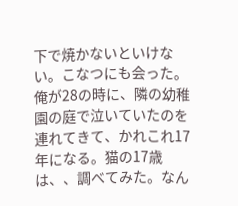下で焼かないといけない。こなつにも会った。俺が28の時に、隣の幼稚園の庭で泣いていたのを連れてきて、かれこれ17年になる。猫の17歳は、、調べてみた。なん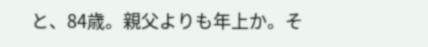と、84歳。親父よりも年上か。そ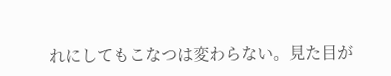れにしてもこなつは変わらない。見た目が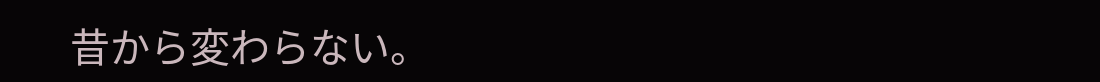昔から変わらない。